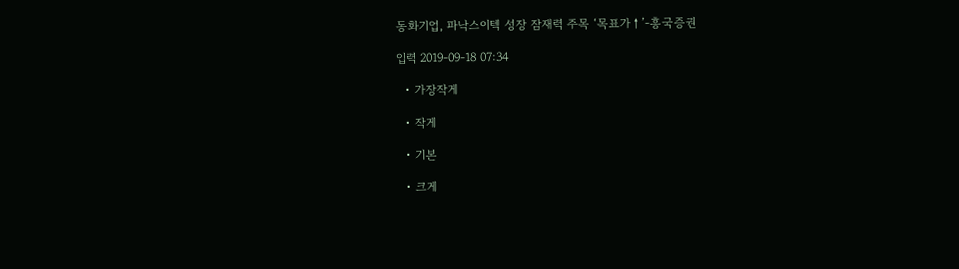동화기업, 파낙스이텍 성장 잠재력 주목 ‘목표가↑’-흥국증권

입력 2019-09-18 07:34

  • 가장작게

  • 작게

  • 기본

  • 크게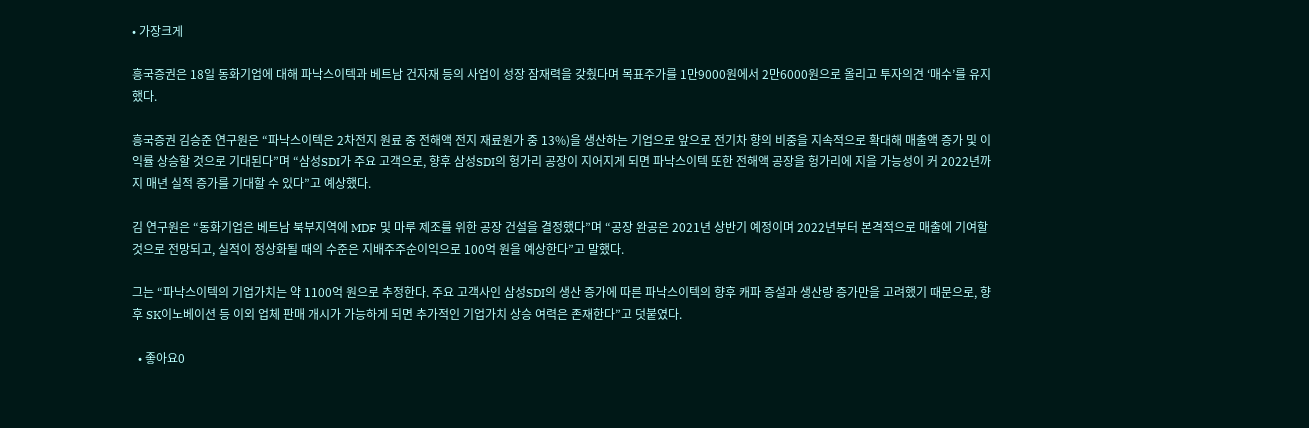• 가장크게

흥국증권은 18일 동화기업에 대해 파낙스이텍과 베트남 건자재 등의 사업이 성장 잠재력을 갖췄다며 목표주가를 1만9000원에서 2만6000원으로 올리고 투자의견 ‘매수’를 유지했다.

흥국증권 김승준 연구원은 “파낙스이텍은 2차전지 원료 중 전해액 전지 재료원가 중 13%)을 생산하는 기업으로 앞으로 전기차 향의 비중을 지속적으로 확대해 매출액 증가 및 이익률 상승할 것으로 기대된다”며 “삼성SDI가 주요 고객으로, 향후 삼성SDI의 헝가리 공장이 지어지게 되면 파낙스이텍 또한 전해액 공장을 헝가리에 지을 가능성이 커 2022년까지 매년 실적 증가를 기대할 수 있다”고 예상했다.

김 연구원은 “동화기업은 베트남 북부지역에 MDF 및 마루 제조를 위한 공장 건설을 결정했다”며 “공장 완공은 2021년 상반기 예정이며 2022년부터 본격적으로 매출에 기여할 것으로 전망되고, 실적이 정상화될 때의 수준은 지배주주순이익으로 100억 원을 예상한다”고 말했다.

그는 “파낙스이텍의 기업가치는 약 1100억 원으로 추정한다. 주요 고객사인 삼성SDI의 생산 증가에 따른 파낙스이텍의 향후 캐파 증설과 생산량 증가만을 고려했기 때문으로, 향후 SK이노베이션 등 이외 업체 판매 개시가 가능하게 되면 추가적인 기업가치 상승 여력은 존재한다”고 덧붙였다.

  • 좋아요0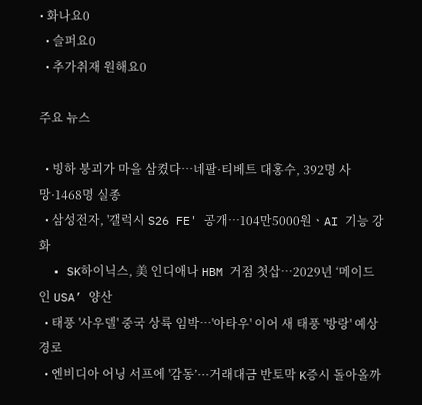• 화나요0
  • 슬퍼요0
  • 추가취재 원해요0

주요 뉴스

  • 빙하 붕괴가 마을 삼켰다…네팔·티베트 대홍수, 392명 사망·1468명 실종
  • 삼성전자, '갤럭시 S26 FE' 공개⋯104만5000원ㆍAI 기능 강화
  • SK하이닉스, 美 인디애나 HBM 거점 첫삽…2029년 ‘메이드 인 USA’ 양산
  • 태풍 '사우델' 중국 상륙 임박…'아타우' 이어 새 태풍 '방랑' 예상 경로
  • 엔비디아 어닝 서프에 '감동’···거래대금 반토막 K증시 돌아올까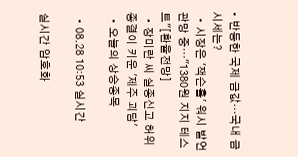• 반등한 국제 금값…국내 금시세는?
  • 시장은 '잭슨홀' 워시 발언 관망 중⋯"1380원 지지 테스트"[환율전망]
  • 장미란 씨 실종신고 허위 종결이 키운 '제주 괴담'
  • 오늘의 상승종목

  • 08.28 10:53 실시간

실시간 암호화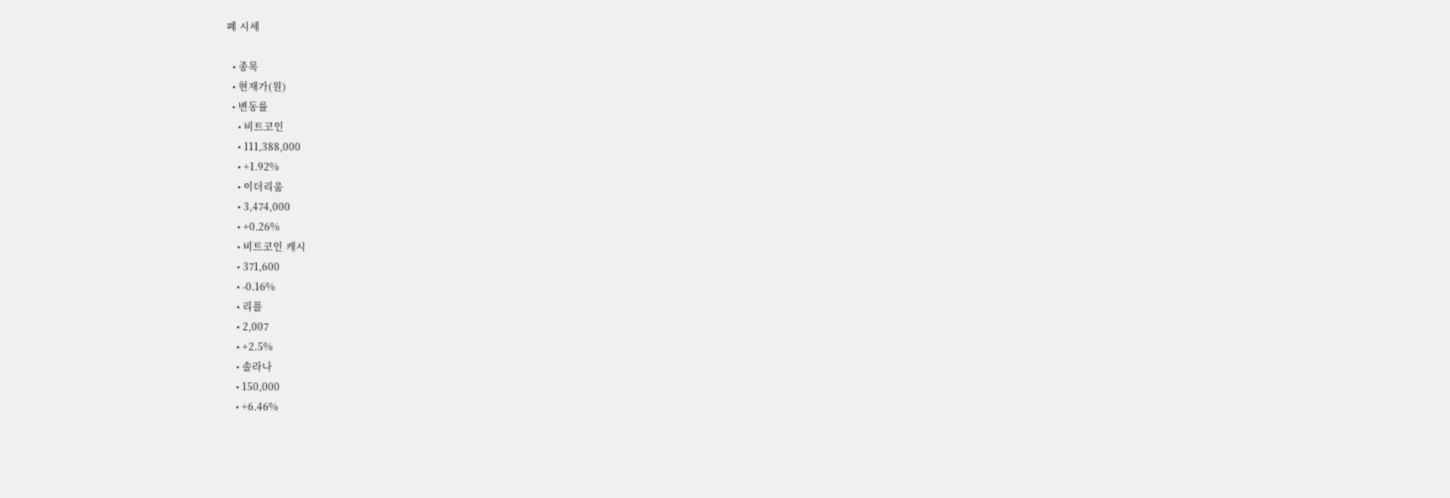폐 시세

  • 종목
  • 현재가(원)
  • 변동률
    • 비트코인
    • 111,388,000
    • +1.92%
    • 이더리움
    • 3,474,000
    • +0.26%
    • 비트코인 캐시
    • 371,600
    • -0.16%
    • 리플
    • 2,007
    • +2.5%
    • 솔라나
    • 150,000
    • +6.46%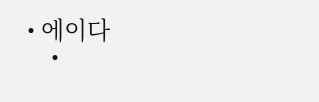• 에이다
    •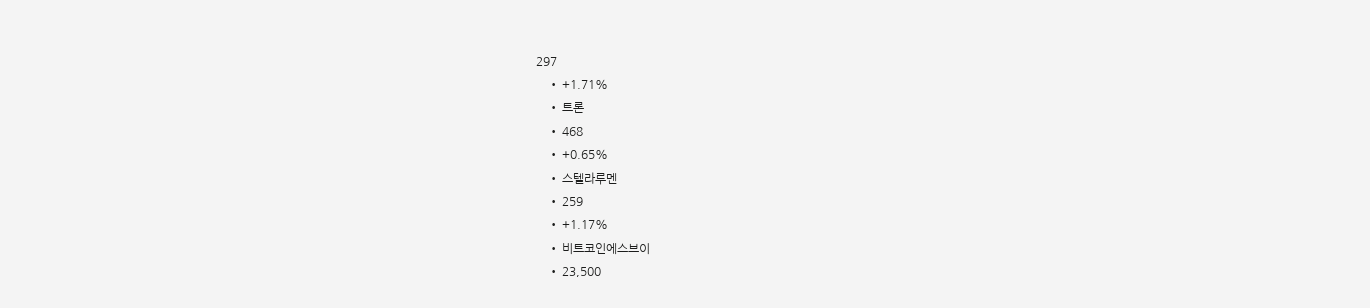297
    • +1.71%
    • 트론
    • 468
    • +0.65%
    • 스텔라루멘
    • 259
    • +1.17%
    • 비트코인에스브이
    • 23,500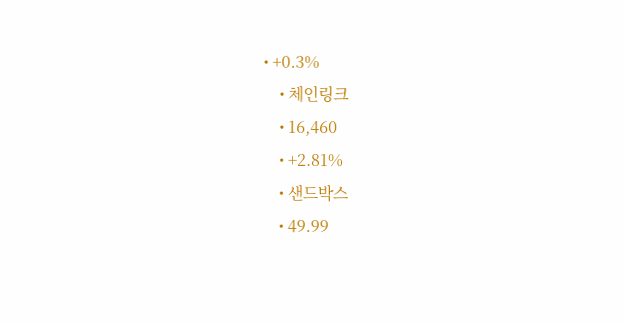• +0.3%
    • 체인링크
    • 16,460
    • +2.81%
    • 샌드박스
    • 49.99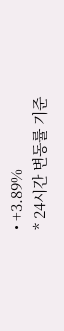• +3.89%
* 24시간 변동률 기준